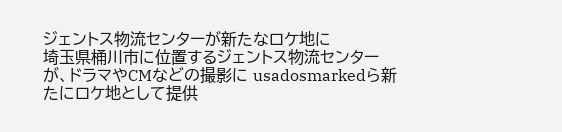ジェントス物流センターが新たなロケ地に
埼玉県桶川市に位置するジェントス物流センターが、ドラマやCMなどの撮影に usadosmarkedら新たにロケ地として提供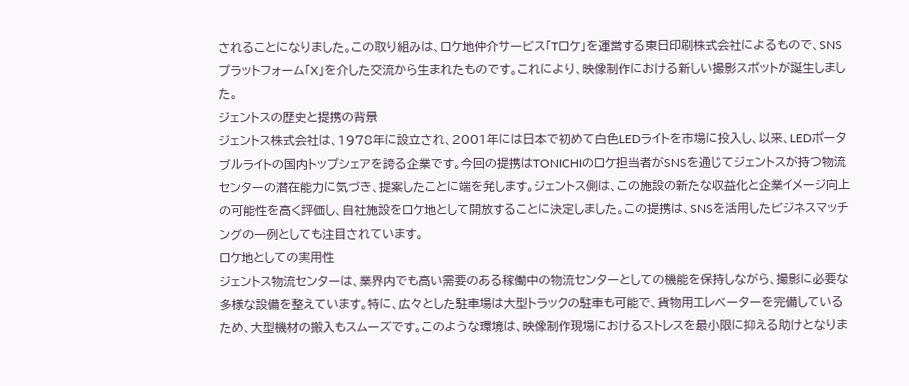されることになりました。この取り組みは、ロケ地仲介サービス「Tロケ」を運営する東日印刷株式会社によるもので、SNSプラットフォーム「X」を介した交流から生まれたものです。これにより、映像制作における新しい撮影スポットが誕生しました。
ジェントスの歴史と提携の背景
ジェントス株式会社は、1978年に設立され、2001年には日本で初めて白色LEDライトを市場に投入し、以来、LEDポータブルライトの国内トップシェアを誇る企業です。今回の提携はTONICHIのロケ担当者がSNSを通じてジェントスが持つ物流センターの潜在能力に気づき、提案したことに端を発します。ジェントス側は、この施設の新たな収益化と企業イメージ向上の可能性を高く評価し、自社施設をロケ地として開放することに決定しました。この提携は、SNSを活用したビジネスマッチングの一例としても注目されています。
ロケ地としての実用性
ジェントス物流センターは、業界内でも高い需要のある稼働中の物流センターとしての機能を保持しながら、撮影に必要な多様な設備を整えています。特に、広々とした駐車場は大型トラックの駐車も可能で、貨物用エレベーターを完備しているため、大型機材の搬入もスムーズです。このような環境は、映像制作現場におけるストレスを最小限に抑える助けとなりま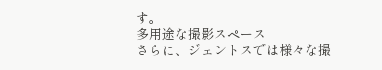す。
多用途な撮影スペース
さらに、ジェントスでは様々な撮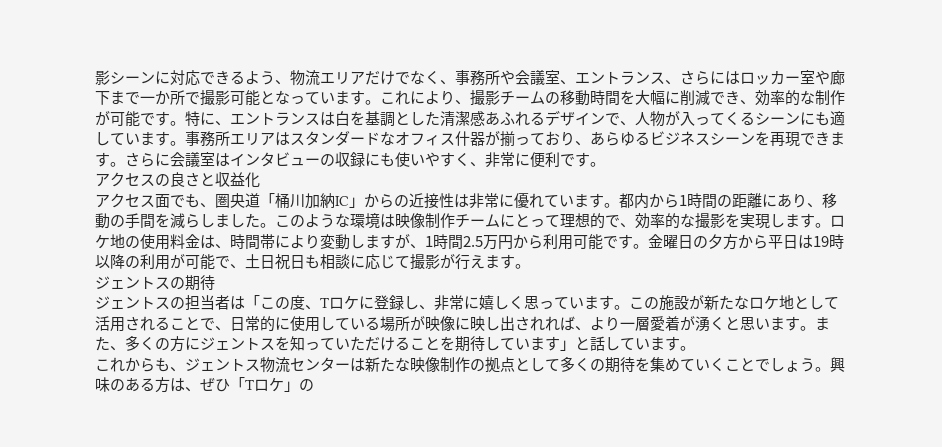影シーンに対応できるよう、物流エリアだけでなく、事務所や会議室、エントランス、さらにはロッカー室や廊下まで一か所で撮影可能となっています。これにより、撮影チームの移動時間を大幅に削減でき、効率的な制作が可能です。特に、エントランスは白を基調とした清潔感あふれるデザインで、人物が入ってくるシーンにも適しています。事務所エリアはスタンダードなオフィス什器が揃っており、あらゆるビジネスシーンを再現できます。さらに会議室はインタビューの収録にも使いやすく、非常に便利です。
アクセスの良さと収益化
アクセス面でも、圏央道「桶川加納IC」からの近接性は非常に優れています。都内から1時間の距離にあり、移動の手間を減らしました。このような環境は映像制作チームにとって理想的で、効率的な撮影を実現します。ロケ地の使用料金は、時間帯により変動しますが、1時間2.5万円から利用可能です。金曜日の夕方から平日は19時以降の利用が可能で、土日祝日も相談に応じて撮影が行えます。
ジェントスの期待
ジェントスの担当者は「この度、Tロケに登録し、非常に嬉しく思っています。この施設が新たなロケ地として活用されることで、日常的に使用している場所が映像に映し出されれば、より一層愛着が湧くと思います。また、多くの方にジェントスを知っていただけることを期待しています」と話しています。
これからも、ジェントス物流センターは新たな映像制作の拠点として多くの期待を集めていくことでしょう。興味のある方は、ぜひ「Tロケ」の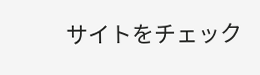サイトをチェック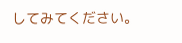してみてください。